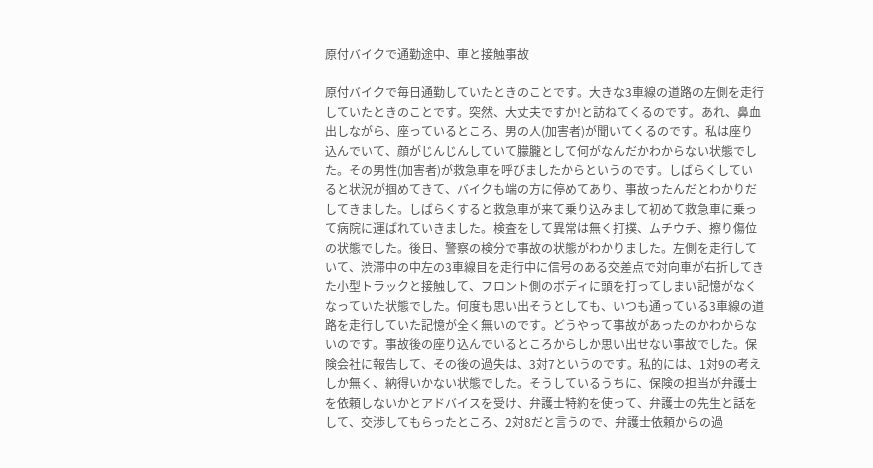原付バイクで通勤途中、車と接触事故

原付バイクで毎日通勤していたときのことです。大きな3車線の道路の左側を走行していたときのことです。突然、大丈夫ですか!と訪ねてくるのです。あれ、鼻血出しながら、座っているところ、男の人(加害者)が聞いてくるのです。私は座り込んでいて、顔がじんじんしていて朦朧として何がなんだかわからない状態でした。その男性(加害者)が救急車を呼びましたからというのです。しばらくしていると状況が掴めてきて、バイクも端の方に停めてあり、事故ったんだとわかりだしてきました。しばらくすると救急車が来て乗り込みまして初めて救急車に乗って病院に運ばれていきました。検査をして異常は無く打撲、ムチウチ、擦り傷位の状態でした。後日、警察の検分で事故の状態がわかりました。左側を走行していて、渋滞中の中左の3車線目を走行中に信号のある交差点で対向車が右折してきた小型トラックと接触して、フロント側のボディに頭を打ってしまい記憶がなくなっていた状態でした。何度も思い出そうとしても、いつも通っている3車線の道路を走行していた記憶が全く無いのです。どうやって事故があったのかわからないのです。事故後の座り込んでいるところからしか思い出せない事故でした。保険会社に報告して、その後の過失は、3対7というのです。私的には、1対9の考えしか無く、納得いかない状態でした。そうしているうちに、保険の担当が弁護士を依頼しないかとアドバイスを受け、弁護士特約を使って、弁護士の先生と話をして、交渉してもらったところ、2対8だと言うので、弁護士依頼からの過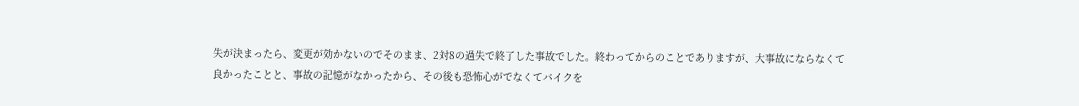失が決まったら、変更が効かないのでそのまま、2対8の過失で終了した事故でした。終わってからのことでありますが、大事故にならなくて良かったことと、事故の記憶がなかったから、その後も恐怖心がでなくてバイクを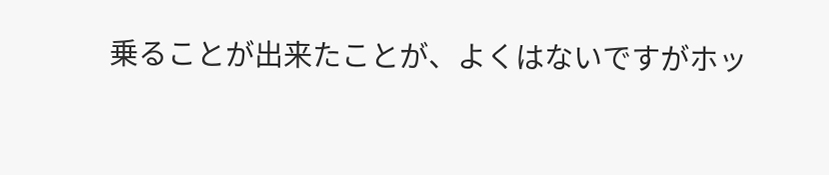乗ることが出来たことが、よくはないですがホッ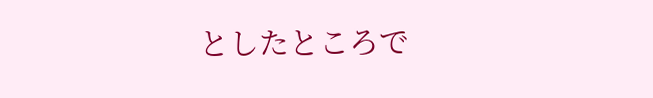としたところで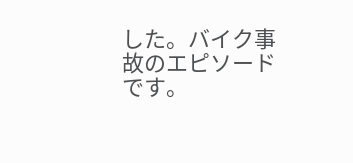した。バイク事故のエピソードです。